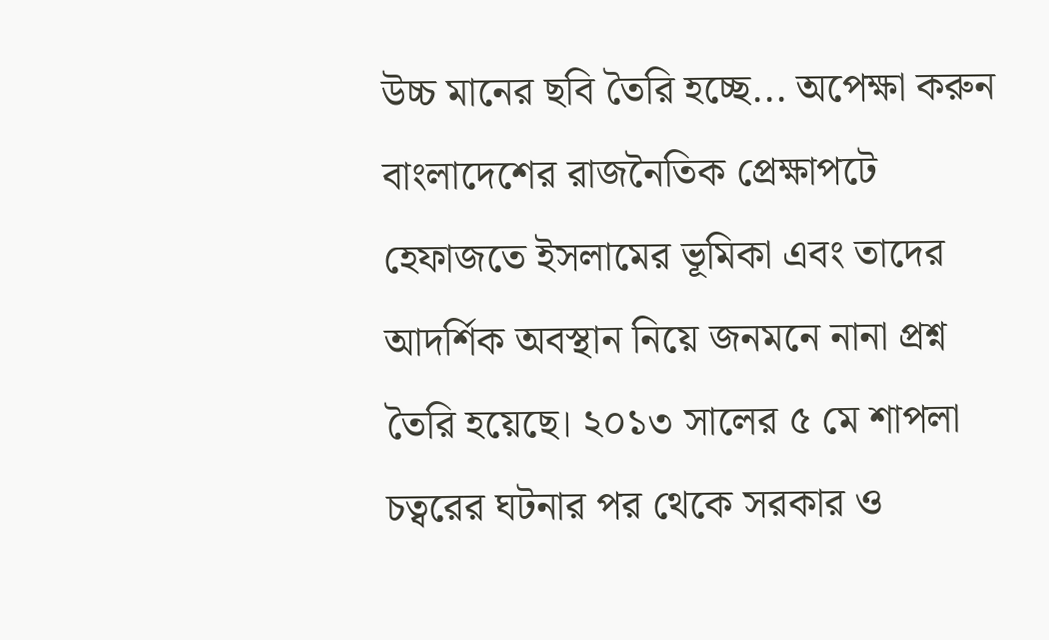উচ্চ মানের ছবি তৈরি হচ্ছে... অপেক্ষা করুন
বাংলাদেশের রাজনৈতিক প্রেক্ষাপটে হেফাজতে ইসলামের ভূমিকা এবং তাদের আদর্শিক অবস্থান নিয়ে জনমনে নানা প্রশ্ন তৈরি হয়েছে। ২০১৩ সালের ৫ মে শাপলা চত্বরের ঘটনার পর থেকে সরকার ও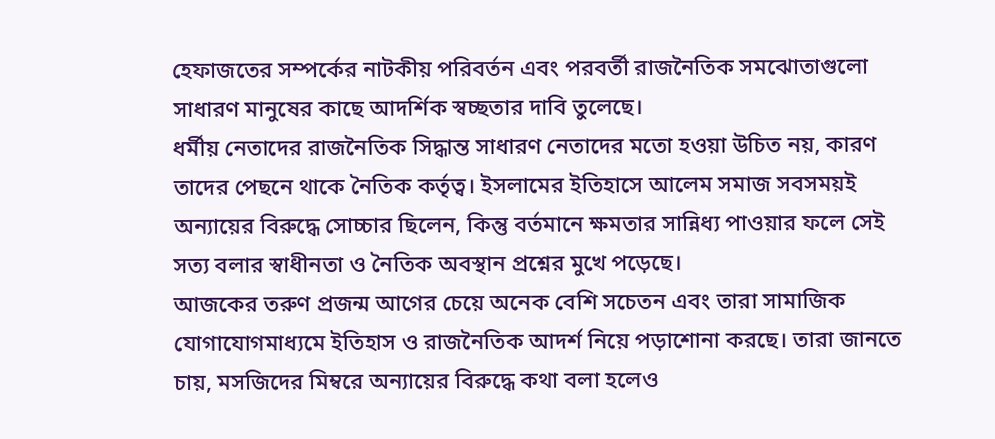হেফাজতের সম্পর্কের নাটকীয় পরিবর্তন এবং পরবর্তী রাজনৈতিক সমঝোতাগুলো সাধারণ মানুষের কাছে আদর্শিক স্বচ্ছতার দাবি তুলেছে।
ধর্মীয় নেতাদের রাজনৈতিক সিদ্ধান্ত সাধারণ নেতাদের মতো হওয়া উচিত নয়, কারণ তাদের পেছনে থাকে নৈতিক কর্তৃত্ব। ইসলামের ইতিহাসে আলেম সমাজ সবসময়ই অন্যায়ের বিরুদ্ধে সোচ্চার ছিলেন, কিন্তু বর্তমানে ক্ষমতার সান্নিধ্য পাওয়ার ফলে সেই সত্য বলার স্বাধীনতা ও নৈতিক অবস্থান প্রশ্নের মুখে পড়েছে।
আজকের তরুণ প্রজন্ম আগের চেয়ে অনেক বেশি সচেতন এবং তারা সামাজিক যোগাযোগমাধ্যমে ইতিহাস ও রাজনৈতিক আদর্শ নিয়ে পড়াশোনা করছে। তারা জানতে চায়, মসজিদের মিম্বরে অন্যায়ের বিরুদ্ধে কথা বলা হলেও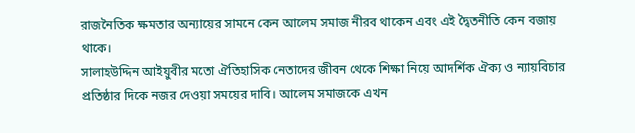রাজনৈতিক ক্ষমতার অন্যায়ের সামনে কেন আলেম সমাজ নীরব থাকেন এবং এই দ্বৈতনীতি কেন বজায় থাকে।
সালাহউদ্দিন আইয়ুবীর মতো ঐতিহাসিক নেতাদের জীবন থেকে শিক্ষা নিয়ে আদর্শিক ঐক্য ও ন্যায়বিচার প্রতিষ্ঠার দিকে নজর দেওয়া সময়ের দাবি। আলেম সমাজকে এখন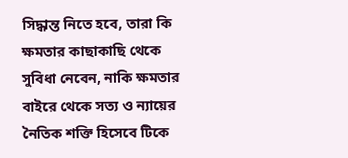সিদ্ধান্ত নিতে হবে, তারা কি ক্ষমতার কাছাকাছি থেকে সুবিধা নেবেন, নাকি ক্ষমতার বাইরে থেকে সত্য ও ন্যায়ের নৈতিক শক্তি হিসেবে টিকে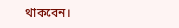থাকবেন।